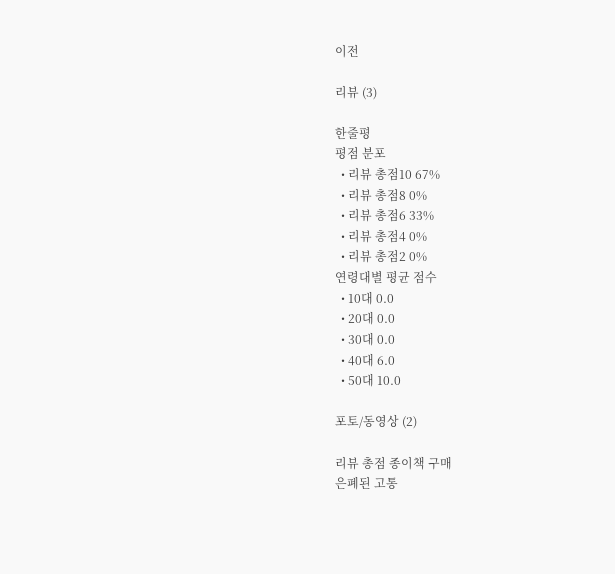이전

리뷰 (3)

한줄평
평점 분포
  • 리뷰 총점10 67%
  • 리뷰 총점8 0%
  • 리뷰 총점6 33%
  • 리뷰 총점4 0%
  • 리뷰 총점2 0%
연령대별 평균 점수
  • 10대 0.0
  • 20대 0.0
  • 30대 0.0
  • 40대 6.0
  • 50대 10.0

포토/동영상 (2)

리뷰 총점 종이책 구매
은폐된 고통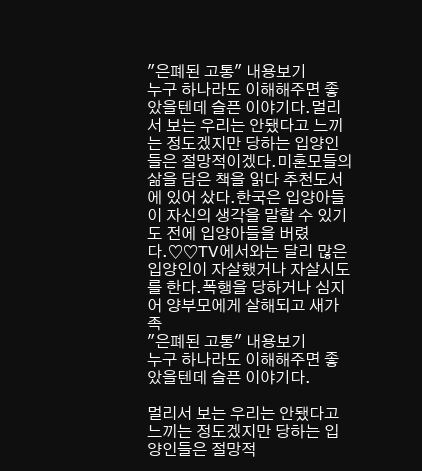"은폐된 고통" 내용보기
누구 하나라도 이해해주면 좋았을텐데 슬픈 이야기다.멀리서 보는 우리는 안됐다고 느끼는 정도겠지만 당하는 입양인들은 절망적이겠다.미혼모들의 삶을 담은 책을 읽다 추천도서에 있어 샀다.한국은 입양아들이 자신의 생각을 말할 수 있기도 전에 입양아들을 버렸다.♡♡TV에서와는 달리 많은 입양인이 자살했거나 자살시도를 한다.폭행을 당하거나 심지어 양부모에게 살해되고 새가족
"은폐된 고통" 내용보기
누구 하나라도 이해해주면 좋았을텐데 슬픈 이야기다.

멀리서 보는 우리는 안됐다고 느끼는 정도겠지만 당하는 입양인들은 절망적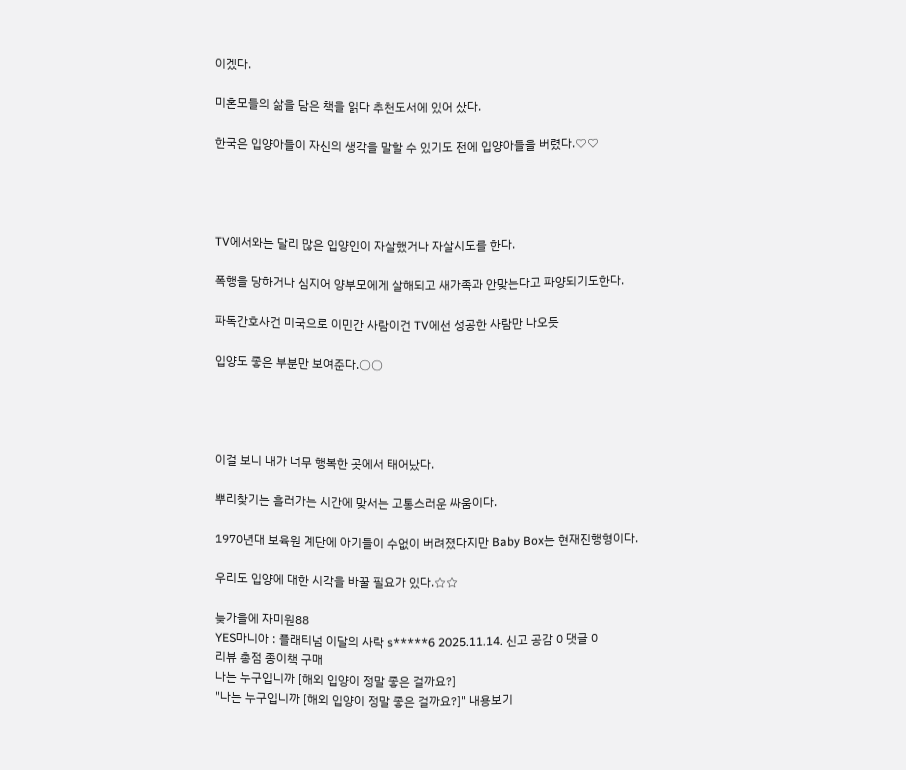이겠다.

미혼모들의 삶을 담은 책을 읽다 추천도서에 있어 샀다.

한국은 입양아들이 자신의 생각을 말할 수 있기도 전에 입양아들을 버렸다.♡♡




TV에서와는 달리 많은 입양인이 자살했거나 자살시도를 한다.

폭행을 당하거나 심지어 양부모에게 살해되고 새가족과 안맞는다고 파양되기도한다.

파독간호사건 미국으로 이민간 사람이건 TV에선 성공한 사람만 나오듯

입양도 좋은 부분만 보여준다.○○




이걸 보니 내가 너무 행복한 곳에서 태어났다.

뿌리찾기는 흘러가는 시간에 맞서는 고통스러운 싸움이다.

1970년대 보육원 계단에 아기들이 수없이 버려졌다지만 Baby Box는 현재진행형이다.

우리도 입양에 대한 시각을 바꿀 필요가 있다.☆☆

늦가을에 자미원88
YES마니아 : 플래티넘 이달의 사락 s*****6 2025.11.14. 신고 공감 0 댓글 0
리뷰 총점 종이책 구매
나는 누구입니까 [해외 입양이 정말 좋은 걸까요?]
"나는 누구입니까 [해외 입양이 정말 좋은 걸까요?]" 내용보기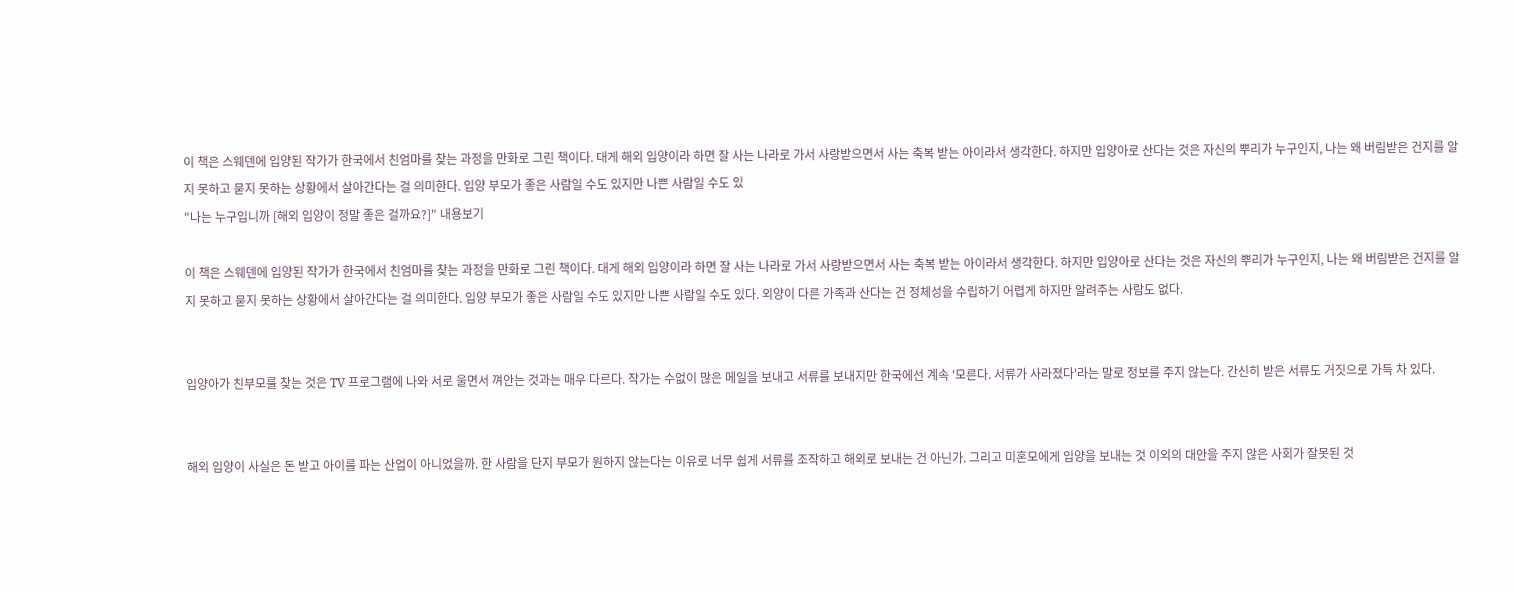이 책은 스웨덴에 입양된 작가가 한국에서 친엄마를 찾는 과정을 만화로 그린 책이다. 대게 해외 입양이라 하면 잘 사는 나라로 가서 사랑받으면서 사는 축복 받는 아이라서 생각한다. 하지만 입양아로 산다는 것은 자신의 뿌리가 누구인지, 나는 왜 버림받은 건지를 알지 못하고 묻지 못하는 상황에서 살아간다는 걸 의미한다. 입양 부모가 좋은 사람일 수도 있지만 나쁜 사람일 수도 있
"나는 누구입니까 [해외 입양이 정말 좋은 걸까요?]" 내용보기

이 책은 스웨덴에 입양된 작가가 한국에서 친엄마를 찾는 과정을 만화로 그린 책이다. 대게 해외 입양이라 하면 잘 사는 나라로 가서 사랑받으면서 사는 축복 받는 아이라서 생각한다. 하지만 입양아로 산다는 것은 자신의 뿌리가 누구인지, 나는 왜 버림받은 건지를 알지 못하고 묻지 못하는 상황에서 살아간다는 걸 의미한다. 입양 부모가 좋은 사람일 수도 있지만 나쁜 사람일 수도 있다. 외양이 다른 가족과 산다는 건 정체성을 수립하기 어렵게 하지만 알려주는 사람도 없다.


입양아가 친부모를 찾는 것은 TV 프로그램에 나와 서로 울면서 껴안는 것과는 매우 다르다. 작가는 수없이 많은 메일을 보내고 서류를 보내지만 한국에선 계속 '모른다. 서류가 사라졌다'라는 말로 정보를 주지 않는다. 간신히 받은 서류도 거짓으로 가득 차 있다.


해외 입양이 사실은 돈 받고 아이를 파는 산업이 아니었을까. 한 사람을 단지 부모가 원하지 않는다는 이유로 너무 쉽게 서류를 조작하고 해외로 보내는 건 아닌가. 그리고 미혼모에게 입양을 보내는 것 이외의 대안을 주지 않은 사회가 잘못된 것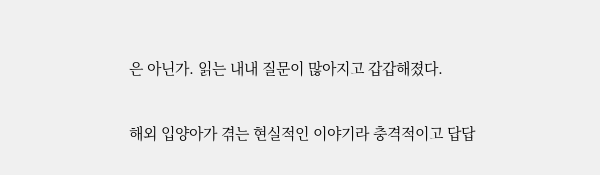은 아닌가. 읽는 내내 질문이 많아지고 갑갑해졌다.

해외 입양아가 겪는 현실적인 이야기라 충격적이고 답답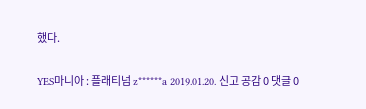했다.

YES마니아 : 플래티넘 z******a 2019.01.20. 신고 공감 0 댓글 0